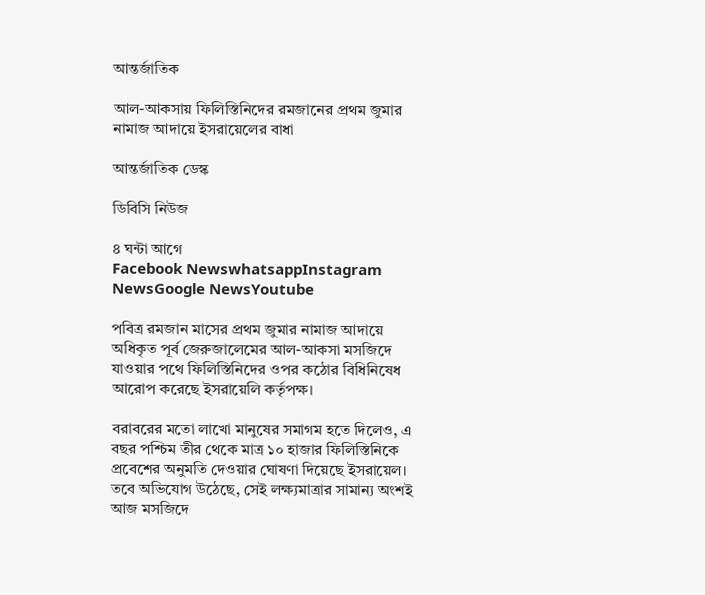আন্তর্জাতিক

আল-আকসায় ফিলিস্তিনিদের রমজানের প্রথম জুমার নামাজ আদায়ে ইসরায়েলের বাধা

আন্তর্জাতিক ডেস্ক

ডিবিসি নিউজ

৪ ঘন্টা আগে
Facebook NewswhatsappInstagram NewsGoogle NewsYoutube

পবিত্র রমজান মাসের প্রথম জুমার নামাজ আদায়ে অধিকৃত পূর্ব জেরুজালেমের আল-আকসা মসজিদে যাওয়ার পথে ফিলিস্তিনিদের ওপর কঠোর বিধিনিষেধ আরোপ করেছে ইসরায়েলি কর্তৃপক্ষ।

বরাবরের মতো লাখো মানুষের সমাগম হতে দিলেও, এ বছর পশ্চিম তীর থেকে মাত্র ১০ হাজার ফিলিস্তিনিকে প্রবেশের অনুমতি দেওয়ার ঘোষণা দিয়েছে ইসরায়েল। তবে অভিযোগ উঠেছে, সেই লক্ষ্যমাত্রার সামান্য অংশই আজ মসজিদে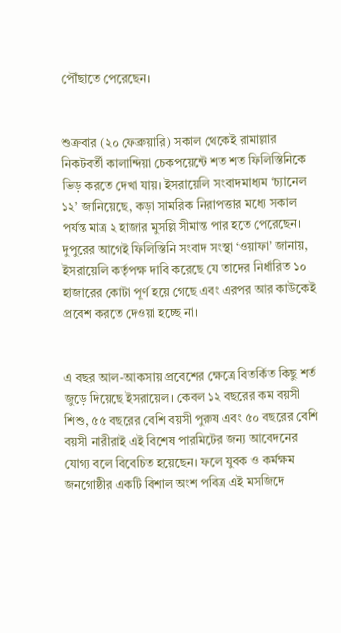পৌঁছাতে পেরেছেন।


শুক্রবার (২০ ফেব্রুয়ারি) সকাল থেকেই রামাল্লার নিকটবর্তী কালান্দিয়া চেকপয়েন্টে শত শত ফিলিস্তিনিকে ভিড় করতে দেখা যায়। ইসরায়েলি সংবাদমাধ্যম ‘চ্যানেল ১২’ জানিয়েছে, কড়া সামরিক নিরাপত্তার মধ্যে সকাল পর্যন্ত মাত্র ২ হাজার মুসল্লি সীমান্ত পার হতে পেরেছেন। দুপুরের আগেই ফিলিস্তিনি সংবাদ সংস্থা ‘ওয়াফা’ জানায়, ইসরায়েলি কর্তৃপক্ষ দাবি করেছে যে তাদের নির্ধারিত ১০ হাজারের কোটা পূর্ণ হয়ে গেছে এবং এরপর আর কাউকেই প্রবেশ করতে দেওয়া হচ্ছে না।


এ বছর আল-আকসায় প্রবেশের ক্ষেত্রে বিতর্কিত কিছু শর্ত জুড়ে দিয়েছে ইসরায়েল। কেবল ১২ বছরের কম বয়সী শিশু, ৫৫ বছরের বেশি বয়সী পুরুষ এবং ৫০ বছরের বেশি বয়সী নারীরাই এই বিশেষ পারমিটের জন্য আবেদনের যোগ্য বলে বিবেচিত হয়েছেন। ফলে যুবক ও কর্মক্ষম জনগোষ্ঠীর একটি বিশাল অংশ পবিত্র এই মসজিদে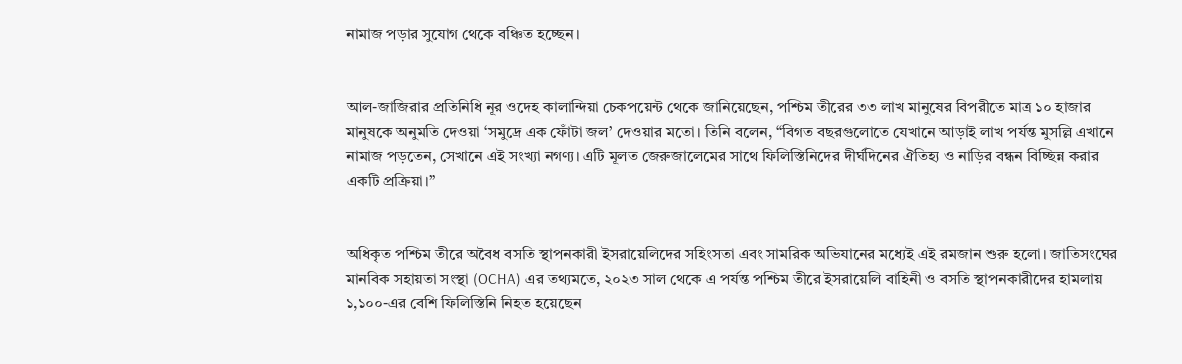নামাজ পড়ার সুযোগ থেকে বঞ্চিত হচ্ছেন।


আল-জাজিরার প্রতিনিধি নূর ওদেহ কালান্দিয়া চেকপয়েন্ট থেকে জানিয়েছেন, পশ্চিম তীরের ৩৩ লাখ মানুষের বিপরীতে মাত্র ১০ হাজার মানুষকে অনুমতি দেওয়া ‘সমুদ্রে এক ফোঁটা জল’ দেওয়ার মতো। তিনি বলেন, “বিগত বছরগুলোতে যেখানে আড়াই লাখ পর্যন্ত মুসল্লি এখানে নামাজ পড়তেন, সেখানে এই সংখ্যা নগণ্য। এটি মূলত জেরুজালেমের সাথে ফিলিস্তিনিদের দীর্ঘদিনের ঐতিহ্য ও নাড়ির বন্ধন বিচ্ছিন্ন করার একটি প্রক্রিয়া।”


অধিকৃত পশ্চিম তীরে অবৈধ বসতি স্থাপনকারী ইসরায়েলিদের সহিংসতা এবং সামরিক অভিযানের মধ্যেই এই রমজান শুরু হলো। জাতিসংঘের মানবিক সহায়তা সংস্থা (OCHA) এর তথ্যমতে, ২০২৩ সাল থেকে এ পর্যন্ত পশ্চিম তীরে ইসরায়েলি বাহিনী ও বসতি স্থাপনকারীদের হামলায় ১,১০০-এর বেশি ফিলিস্তিনি নিহত হয়েছেন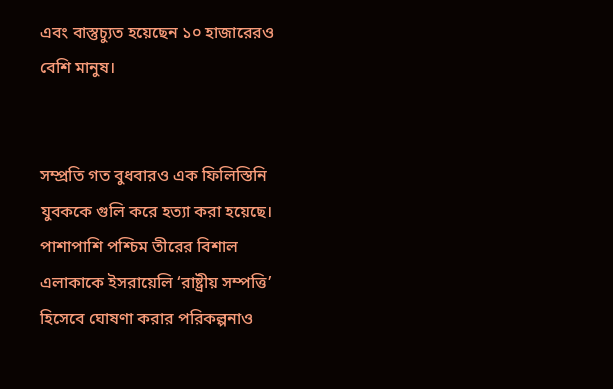এবং বাস্তুচ্যুত হয়েছেন ১০ হাজারেরও বেশি মানুষ।


সম্প্রতি গত বুধবারও এক ফিলিস্তিনি যুবককে গুলি করে হত্যা করা হয়েছে। পাশাপাশি পশ্চিম তীরের বিশাল এলাকাকে ইসরায়েলি ‘রাষ্ট্রীয় সম্পত্তি’ হিসেবে ঘোষণা করার পরিকল্পনাও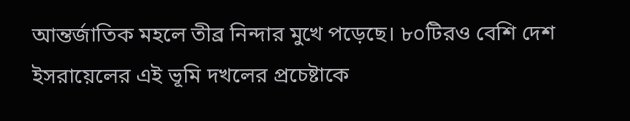আন্তর্জাতিক মহলে তীব্র নিন্দার মুখে পড়েছে। ৮০টিরও বেশি দেশ ইসরায়েলের এই ভূমি দখলের প্রচেষ্টাকে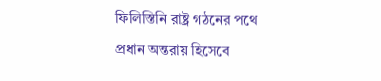ফিলিস্তিনি রাষ্ট্র গঠনের পথে প্রধান অন্তরায় হিসেবে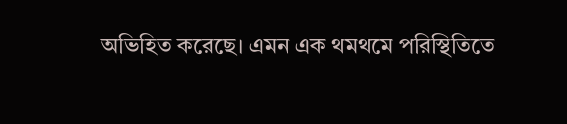অভিহিত করেছে। এমন এক থমথমে পরিস্থিতিতে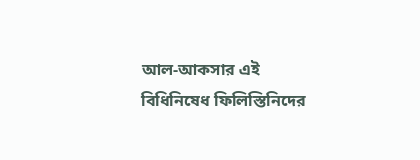আল-আকসার এই বিধিনিষেধ ফিলিস্তিনিদের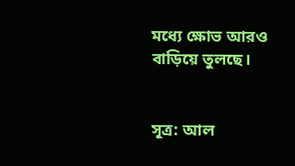মধ্যে ক্ষোভ আরও বাড়িয়ে তুলছে।


সূত্র: আল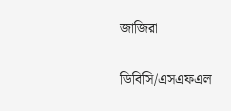জাজিরা


ডিবিসি/এসএফএল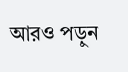আরও পড়ুন